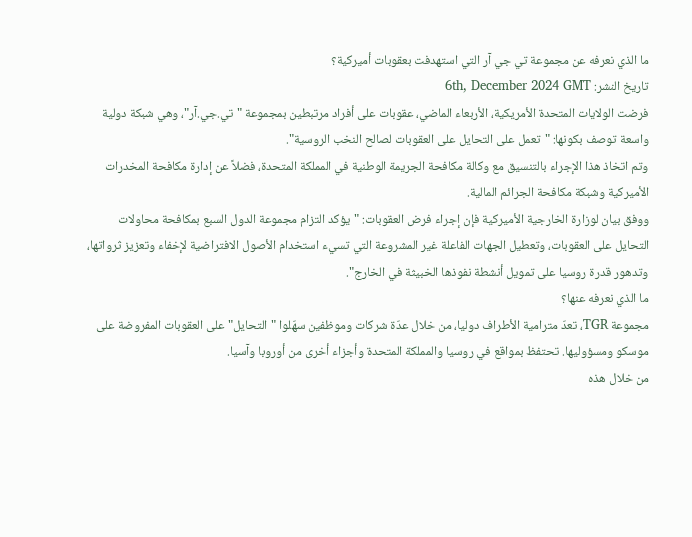ما الذي نعرفه عن مجموعة تي جي آر التي استهدفت بعقوبات أميركية؟
تاريخ النشر: 6th, December 2024 GMT
فرضت الولايات المتحدة الأمريكية، الأربعاء الماضي، عقوبات على أفراد مرتبطين بمجموعة "تي.جي.آر"، وهي شبكة دولية واسعة توصف بكونها: "تعمل على التحايل على العقوبات لصالح النخب الروسية".
وتم اتخاذ هذا الإجراء بالتنسيق مع وكالة مكافحة الجريمة الوطنية في المملكة المتحدة، فضلاً عن إدارة مكافحة المخدرات الأميركية وشبكة مكافحة الجرائم المالية.
ووفق بيان لوزارة الخارجية الأميركية فإن إجراء فرض العقوبات: "يؤكد التزام مجموعة الدول السبع بمكافحة محاولات التحايل على العقوبات، وتعطيل الجهات الفاعلة غير المشروعة التي تسيء استخدام الأصول الافتراضية لإخفاء وتعزيز ثرواتها، وتدهور قدرة روسيا على تمويل أنشطة نفوذها الخبيثة في الخارج".
ما الذي نعرفه عنها؟
مجموعة TGR، تعدّ مترامية الأطراف دوليا، من خلال عدّة شركات وموظفين سهّلوا "التحايل" على العقوبات المفروضة على موسكو ومسؤوليها. تحتفظ بمواقع في روسيا والمملكة المتحدة وأجزاء أخرى من أوروبا وآسيا.
من خلال هذه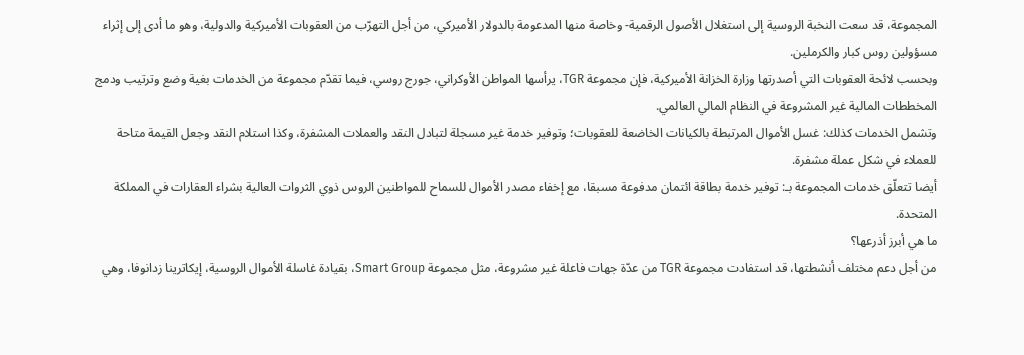المجموعة، قد سعت النخبة الروسية إلى استغلال الأصول الرقمية- وخاصة منها المدعومة بالدولار الأميركي، من أجل التهرّب من العقوبات الأميركية والدولية، وهو ما أدى إلى إثراء مسؤولين روس كبار والكرملين.
وبحسب لائحة العقوبات التي أصدرتها وزارة الخزانة الأميركية، فإن مجموعة TGR، يرأسها المواطن الأوكراني، جورج روسي، فيما تقدّم مجموعة من الخدمات بغية وضع وترتيب ودمج المخططات المالية غير المشروعة في النظام المالي العالمي.
وتشمل الخدمات كذلك: غسل الأموال المرتبطة بالكيانات الخاضعة للعقوبات؛ وتوفير خدمة غير مسجلة لتبادل النقد والعملات المشفرة، وكذا استلام النقد وجعل القيمة متاحة للعملاء في شكل عملة مشفرة.
أيضا تتعلّق خدمات المجموعة بـ: توفير خدمة بطاقة ائتمان مدفوعة مسبقا، مع إخفاء مصدر الأموال للسماح للمواطنين الروس ذوي الثروات العالية بشراء العقارات في المملكة المتحدة.
ما هي أبرز أذرعها؟
من أجل دعم مختلف أنشطتها، قد استفادت مجموعة TGR من عدّة جهات فاعلة غير مشروعة، مثل مجموعة Smart Group، بقيادة غاسلة الأموال الروسية، إيكاترينا زدانوفا، وهي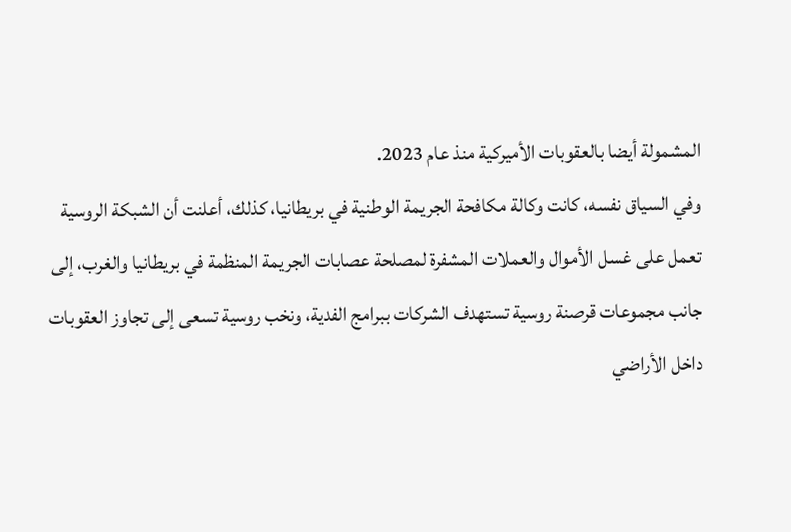المشمولة أيضا بالعقوبات الأميركية منذ عام 2023.
وفي السياق نفسه، كانت وكالة مكافحة الجريمة الوطنية في بريطانيا، كذلك، أعلنت أن الشبكة الروسية تعمل على غسل الأموال والعملات المشفرة لمصلحة عصابات الجريمة المنظمة في بريطانيا والغرب، إلى جانب مجموعات قرصنة روسية تستهدف الشركات ببرامج الفدية، ونخب روسية تسعى إلى تجاوز العقوبات داخل الأراضي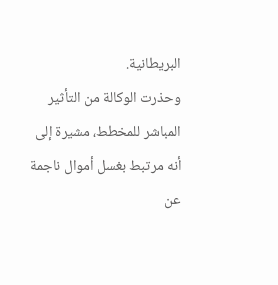البريطانية.
وحذرت الوكالة من التأثير المباشر للمخطط، مشيرة إلى أنه مرتبط بغسل أموال ناجمة عن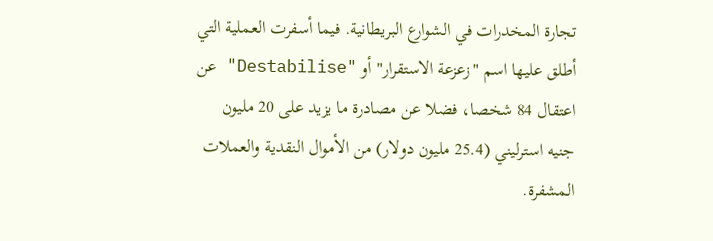تجارة المخدرات في الشوارع البريطانية. فيما أسفرت العملية التي أطلق عليها اسم "زعزعة الاستقرار" أو "Destabilise" عن اعتقال 84 شخصا، فضلا عن مصادرة ما يزيد على 20 مليون جنيه استرليني (25.4 مليون دولار) من الأموال النقدية والعملات المشفرة.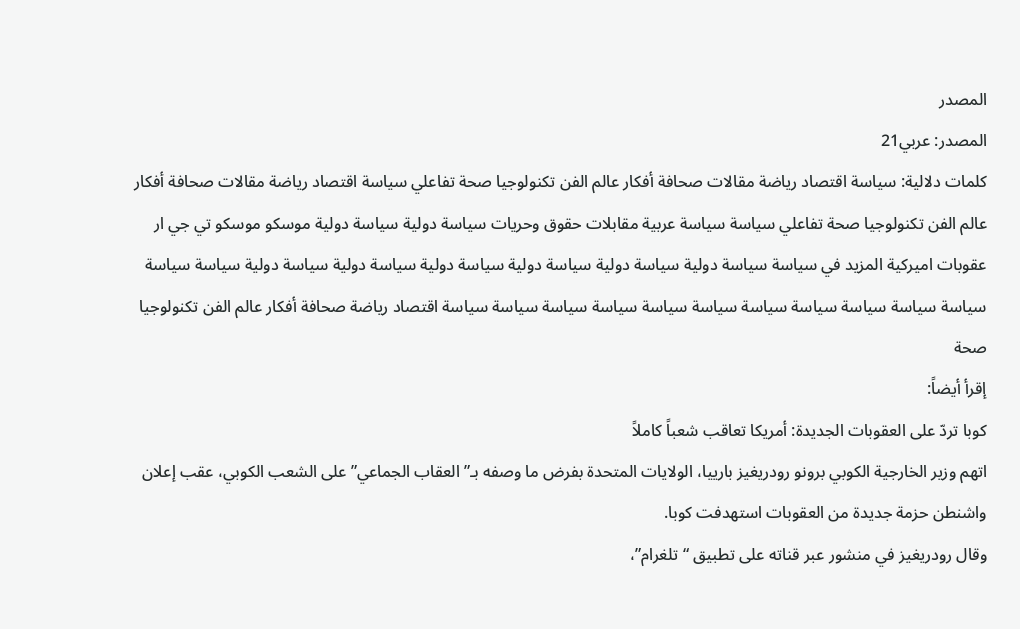المصدر
المصدر: عربي21
كلمات دلالية: سياسة اقتصاد رياضة مقالات صحافة أفكار عالم الفن تكنولوجيا صحة تفاعلي سياسة اقتصاد رياضة مقالات صحافة أفكار عالم الفن تكنولوجيا صحة تفاعلي سياسة سياسة عربية مقابلات حقوق وحريات سياسة دولية سياسة دولية موسكو موسكو تي جي ار عقوبات اميركية المزيد في سياسة سياسة دولية سياسة دولية سياسة دولية سياسة دولية سياسة دولية سياسة دولية سياسة سياسة سياسة سياسة سياسة سياسة سياسة سياسة سياسة سياسة سياسة سياسة سياسة اقتصاد رياضة صحافة أفكار عالم الفن تكنولوجيا صحة
إقرأ أيضاً:
كوبا تردّ على العقوبات الجديدة: أمريكا تعاقب شعباً كاملاً
اتهم وزير الخارجية الكوبي برونو رودريغيز بارييا، الولايات المتحدة بفرض ما وصفه بـ”العقاب الجماعي” على الشعب الكوبي، عقب إعلان واشنطن حزمة جديدة من العقوبات استهدفت كوبا.
وقال رودريغيز في منشور عبر قناته على تطبيق “تلغرام”،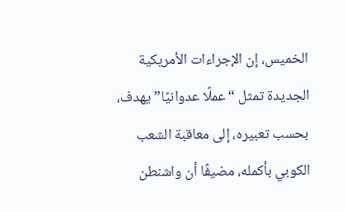الخميس، إن الإجراءات الأمريكية الجديدة تمثل “عملًا عدوانيًا” يهدف، بحسب تعبيره، إلى معاقبة الشعب الكوبي بأكمله، مضيفًا أن واشنطن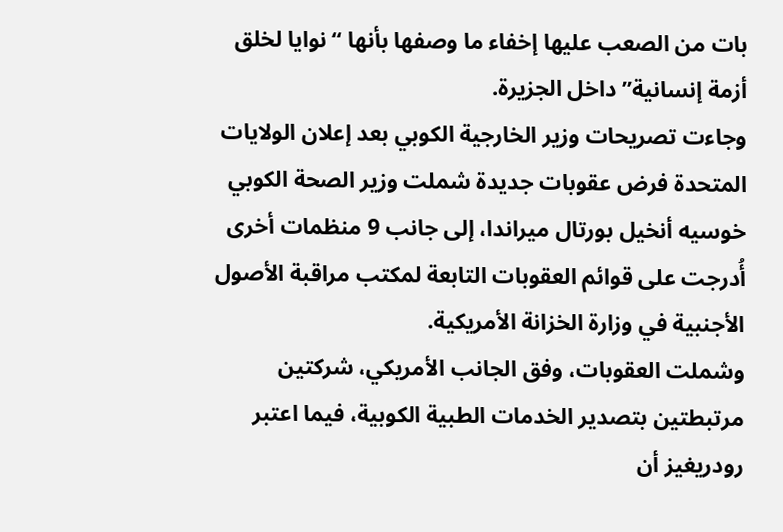بات من الصعب عليها إخفاء ما وصفها بأنها “نوايا لخلق أزمة إنسانية” داخل الجزيرة.
وجاءت تصريحات وزير الخارجية الكوبي بعد إعلان الولايات المتحدة فرض عقوبات جديدة شملت وزير الصحة الكوبي خوسيه أنخيل بورتال ميراندا، إلى جانب 9 منظمات أخرى أُدرجت على قوائم العقوبات التابعة لمكتب مراقبة الأصول الأجنبية في وزارة الخزانة الأمريكية.
وشملت العقوبات، وفق الجانب الأمريكي، شركتين مرتبطتين بتصدير الخدمات الطبية الكوبية، فيما اعتبر رودريغيز أن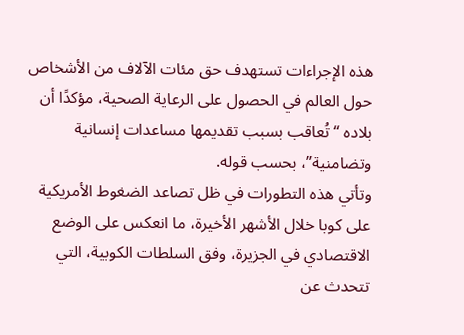هذه الإجراءات تستهدف حق مئات الآلاف من الأشخاص حول العالم في الحصول على الرعاية الصحية، مؤكدًا أن بلاده “تُعاقب بسبب تقديمها مساعدات إنسانية وتضامنية”، بحسب قوله.
وتأتي هذه التطورات في ظل تصاعد الضغوط الأمريكية على كوبا خلال الأشهر الأخيرة، ما انعكس على الوضع الاقتصادي في الجزيرة، وفق السلطات الكوبية، التي تتحدث عن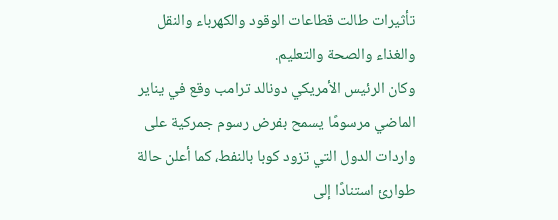تأثيرات طالت قطاعات الوقود والكهرباء والنقل والغذاء والصحة والتعليم.
وكان الرئيس الأمريكي دونالد ترامب وقع في يناير الماضي مرسومًا يسمح بفرض رسوم جمركية على واردات الدول التي تزود كوبا بالنفط، كما أعلن حالة طوارئ استنادًا إلى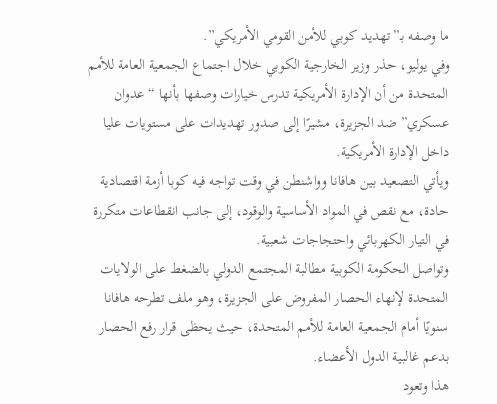ما وصفه بـ”تهديد كوبي للأمن القومي الأمريكي”.
وفي يوليو، حذر وزير الخارجية الكوبي خلال اجتماع الجمعية العامة للأمم المتحدة من أن الإدارة الأمريكية تدرس خيارات وصفها بأنها “عدوان عسكري” ضد الجزيرة، مشيرًا إلى صدور تهديدات على مستويات عليا داخل الإدارة الأمريكية.
ويأتي التصعيد بين هافانا وواشنطن في وقت تواجه فيه كوبا أزمة اقتصادية حادة، مع نقص في المواد الأساسية والوقود، إلى جانب انقطاعات متكررة في التيار الكهربائي واحتجاجات شعبية.
وتواصل الحكومة الكوبية مطالبة المجتمع الدولي بالضغط على الولايات المتحدة لإنهاء الحصار المفروض على الجزيرة، وهو ملف تطرحه هافانا سنويًا أمام الجمعية العامة للأمم المتحدة، حيث يحظى قرار رفع الحصار بدعم غالبية الدول الأعضاء.
هذا وتعود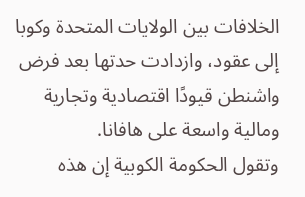الخلافات بين الولايات المتحدة وكوبا إلى عقود، وازدادت حدتها بعد فرض واشنطن قيودًا اقتصادية وتجارية ومالية واسعة على هافانا.
وتقول الحكومة الكوبية إن هذه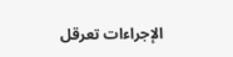الإجراءات تعرقل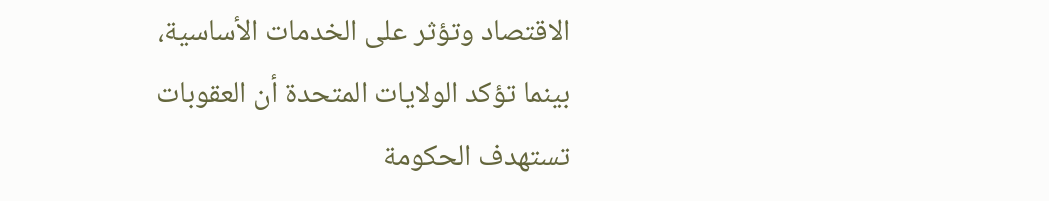الاقتصاد وتؤثر على الخدمات الأساسية، بينما تؤكد الولايات المتحدة أن العقوبات تستهدف الحكومة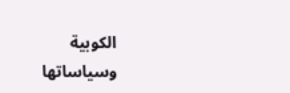الكوبية وسياساتها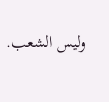وليس الشعب.